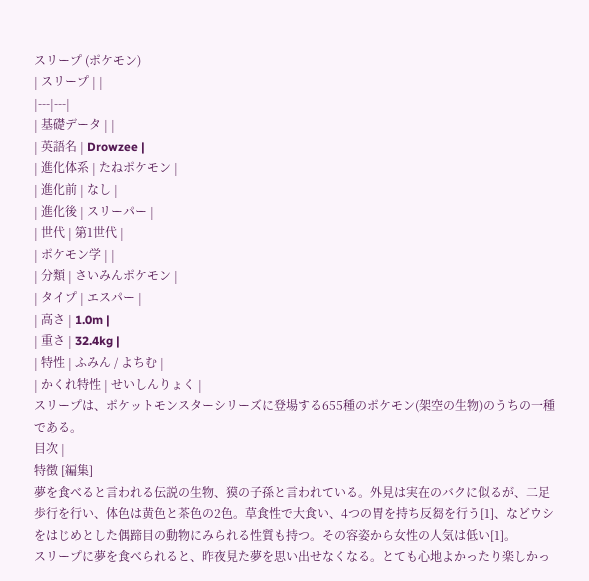スリープ (ポケモン)
| スリープ | |
|---|---|
| 基礎データ | |
| 英語名 | Drowzee |
| 進化体系 | たねポケモン |
| 進化前 | なし |
| 進化後 | スリーパー |
| 世代 | 第1世代 |
| ポケモン学 | |
| 分類 | さいみんポケモン |
| タイプ | エスパー |
| 高さ | 1.0m |
| 重さ | 32.4kg |
| 特性 | ふみん / よちむ |
| かくれ特性 | せいしんりょく |
スリープは、ポケットモンスターシリーズに登場する655種のポケモン(架空の生物)のうちの一種である。
目次 |
特徴 [編集]
夢を食べると言われる伝説の生物、獏の子孫と言われている。外見は実在のバクに似るが、二足歩行を行い、体色は黄色と茶色の2色。草食性で大食い、4つの胃を持ち反芻を行う[1]、などウシをはじめとした偶蹄目の動物にみられる性質も持つ。その容姿から女性の人気は低い[1]。
スリープに夢を食べられると、昨夜見た夢を思い出せなくなる。とても心地よかったり楽しかっ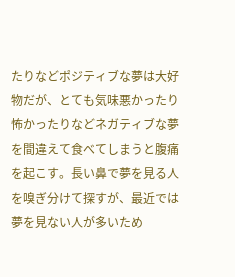たりなどポジティブな夢は大好物だが、とても気味悪かったり怖かったりなどネガティブな夢を間違えて食べてしまうと腹痛を起こす。長い鼻で夢を見る人を嗅ぎ分けて探すが、最近では夢を見ない人が多いため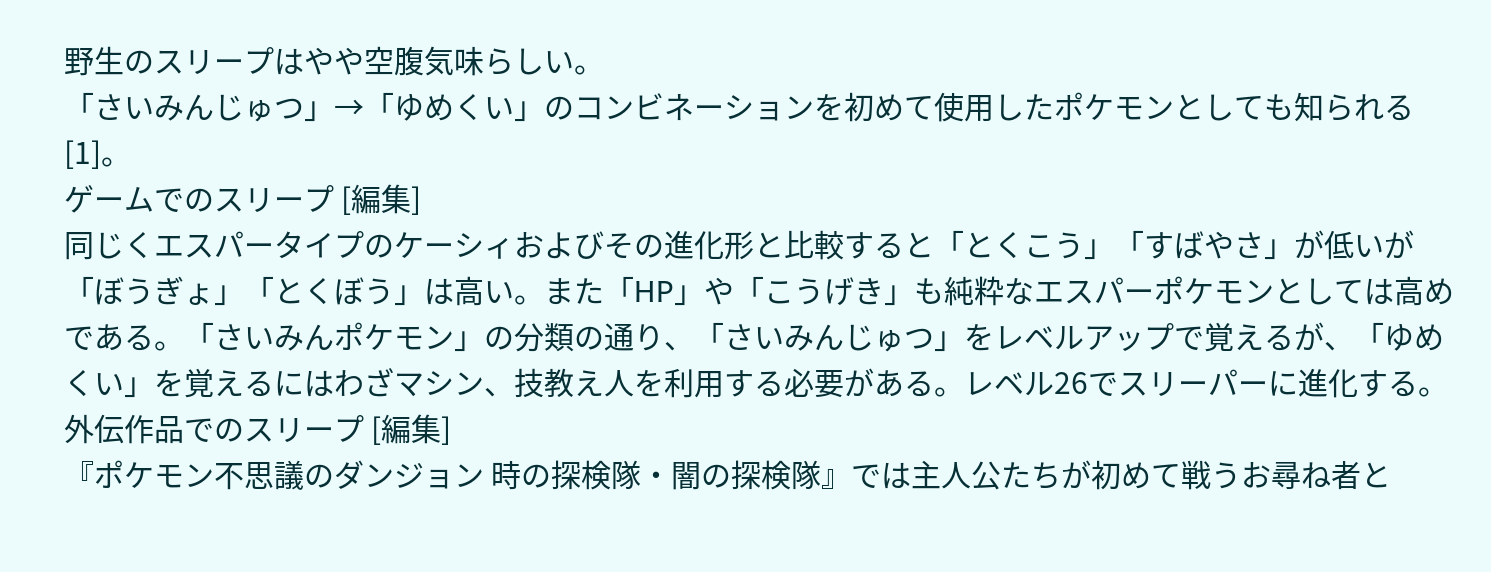野生のスリープはやや空腹気味らしい。
「さいみんじゅつ」→「ゆめくい」のコンビネーションを初めて使用したポケモンとしても知られる[1]。
ゲームでのスリープ [編集]
同じくエスパータイプのケーシィおよびその進化形と比較すると「とくこう」「すばやさ」が低いが「ぼうぎょ」「とくぼう」は高い。また「HP」や「こうげき」も純粋なエスパーポケモンとしては高めである。「さいみんポケモン」の分類の通り、「さいみんじゅつ」をレベルアップで覚えるが、「ゆめくい」を覚えるにはわざマシン、技教え人を利用する必要がある。レベル26でスリーパーに進化する。
外伝作品でのスリープ [編集]
『ポケモン不思議のダンジョン 時の探検隊・闇の探検隊』では主人公たちが初めて戦うお尋ね者と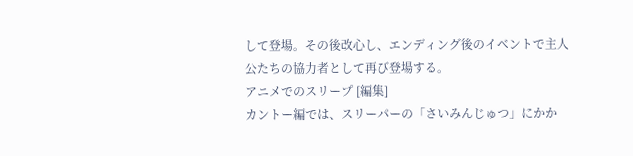して登場。その後改心し、エンディング後のイベントで主人公たちの協力者として再び登場する。
アニメでのスリープ [編集]
カントー編では、スリーパーの「さいみんじゅつ」にかか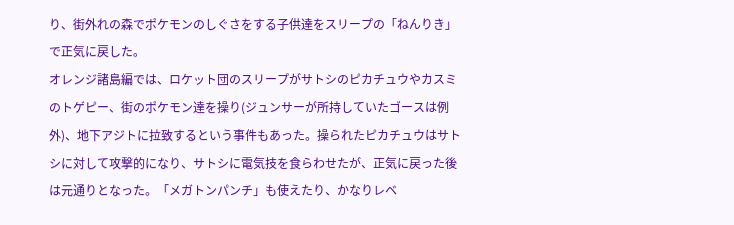り、街外れの森でポケモンのしぐさをする子供達をスリープの「ねんりき」で正気に戻した。
オレンジ諸島編では、ロケット団のスリープがサトシのピカチュウやカスミのトゲピー、街のポケモン達を操り(ジュンサーが所持していたゴースは例外)、地下アジトに拉致するという事件もあった。操られたピカチュウはサトシに対して攻撃的になり、サトシに電気技を食らわせたが、正気に戻った後は元通りとなった。「メガトンパンチ」も使えたり、かなりレベ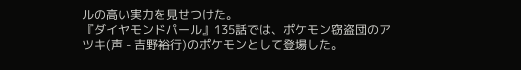ルの高い実力を見せつけた。
『ダイヤモンドパール』135話では、ポケモン窃盗団のアツキ(声 - 吉野裕行)のポケモンとして登場した。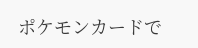ポケモンカードで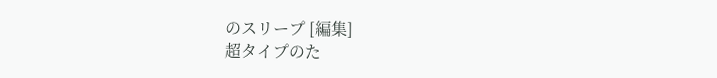のスリープ [編集]
超タイプのた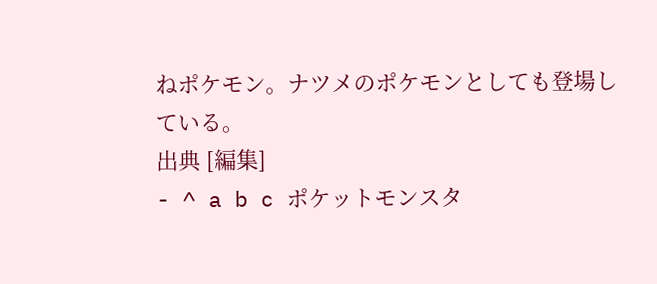ねポケモン。ナツメのポケモンとしても登場している。
出典 [編集]
- ^ a b c ポケットモンスタ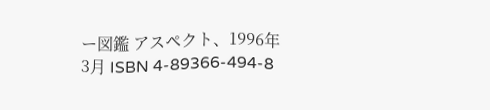ー図鑑 アスペクト、1996年3月 ISBN 4-89366-494-8